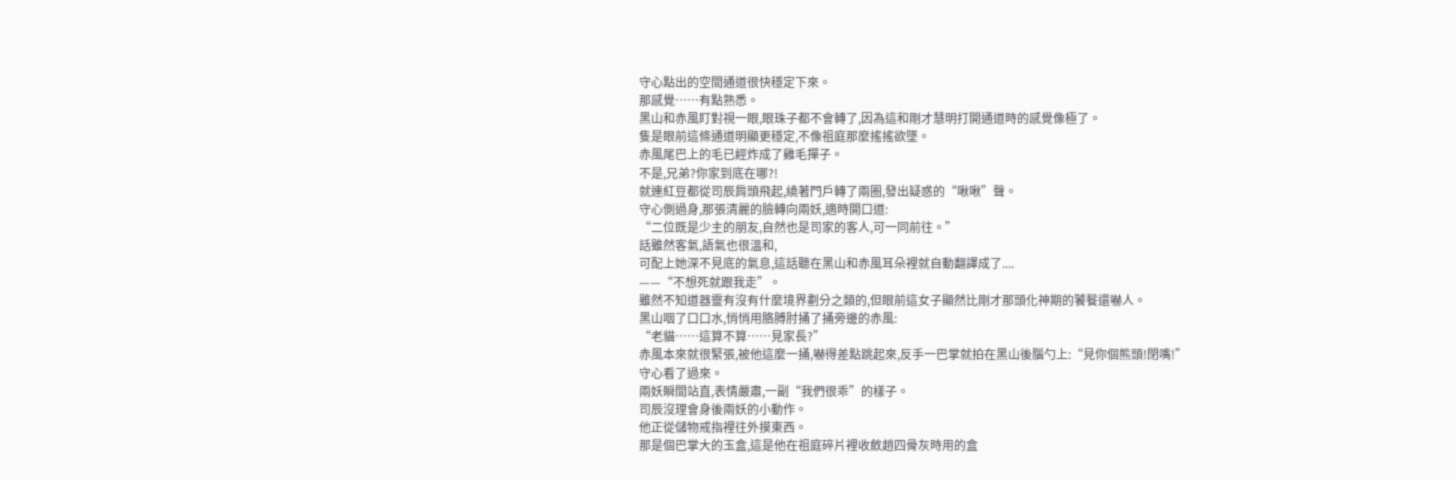守心點出的空間通道很快穩定下來。
那感覺……有點熟悉。
黑山和赤風盯對視一眼,眼珠子都不會轉了,因為這和剛才慧明打開通道時的感覺像極了。
隻是眼前這條通道明顯更穩定,不像祖庭那麼搖搖欲墜。
赤風尾巴上的毛已經炸成了雞毛撣子。
不是,兄弟?你家到底在哪?!
就連紅豆都從司辰肩頭飛起,繞著門戶轉了兩圈,發出疑惑的“啾啾”聲。
守心側過身,那張清麗的臉轉向兩妖,適時開口道:
“二位既是少主的朋友,自然也是司家的客人,可一同前往。”
話雖然客氣,語氣也很溫和,
可配上她深不見底的氣息,這話聽在黑山和赤風耳朵裡就自動翻譯成了....
——“不想死就跟我走”。
雖然不知道器靈有沒有什麼境界劃分之類的,但眼前這女子顯然比剛才那頭化神期的饕餮還嚇人。
黑山咽了口口水,悄悄用胳膊肘捅了捅旁邊的赤風:
“老貓……這算不算……見家長?”
赤風本來就很緊張,被他這麼一捅,嚇得差點跳起來,反手一巴掌就拍在黑山後腦勺上:“見你個熊頭!閉嘴!”
守心看了過來。
兩妖瞬間站直,表情嚴肅,一副“我們很乖”的樣子。
司辰沒理會身後兩妖的小動作。
他正從儲物戒指裡往外摸東西。
那是個巴掌大的玉盒,這是他在祖庭碎片裡收斂趙四骨灰時用的盒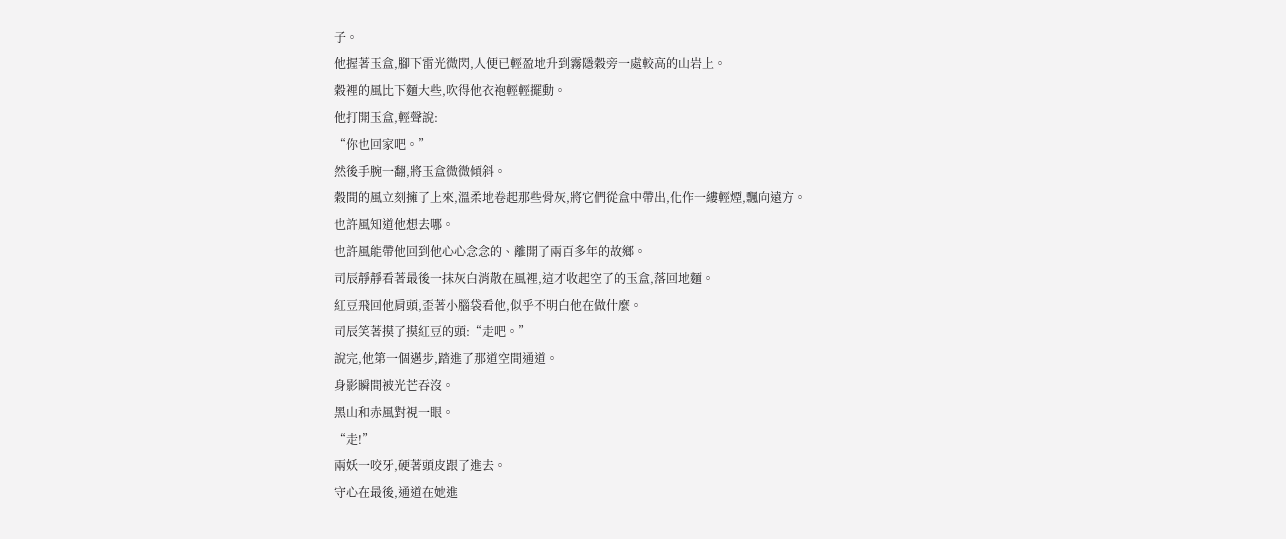子。
他握著玉盒,腳下雷光微閃,人便已輕盈地升到霧隱穀旁一處較高的山岩上。
穀裡的風比下麵大些,吹得他衣袍輕輕擺動。
他打開玉盒,輕聲說:
“你也回家吧。”
然後手腕一翻,將玉盒微微傾斜。
穀間的風立刻擁了上來,溫柔地卷起那些骨灰,將它們從盒中帶出,化作一縷輕煙,飄向遠方。
也許風知道他想去哪。
也許風能帶他回到他心心念念的、離開了兩百多年的故鄉。
司辰靜靜看著最後一抹灰白消散在風裡,這才收起空了的玉盒,落回地麵。
紅豆飛回他肩頭,歪著小腦袋看他,似乎不明白他在做什麼。
司辰笑著摸了摸紅豆的頭:“走吧。”
說完,他第一個邁步,踏進了那道空間通道。
身影瞬間被光芒吞沒。
黑山和赤風對視一眼。
“走!”
兩妖一咬牙,硬著頭皮跟了進去。
守心在最後,通道在她進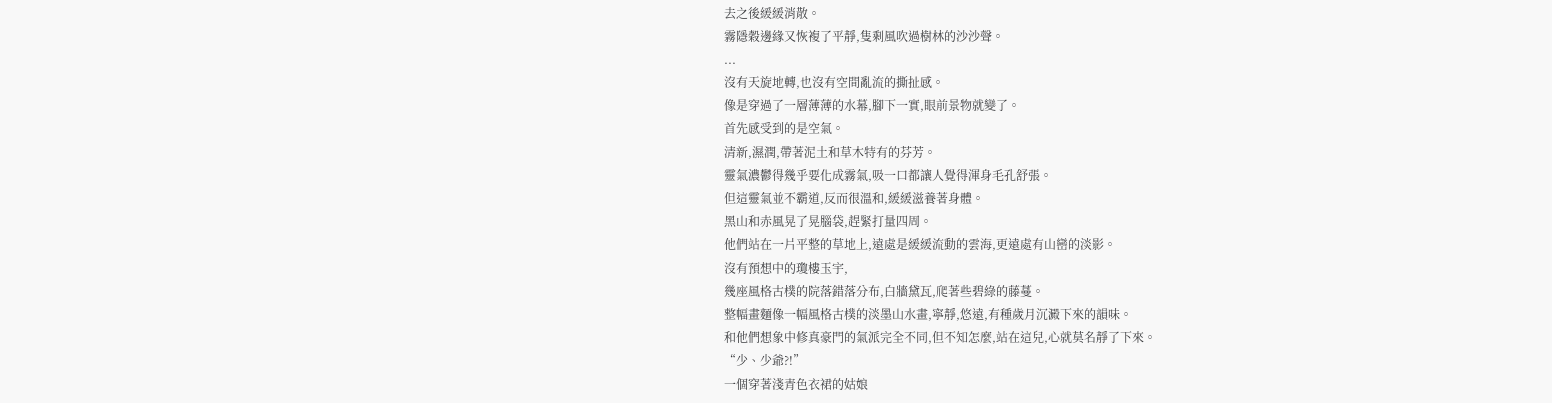去之後緩緩消散。
霧隱穀邊緣又恢複了平靜,隻剩風吹過樹林的沙沙聲。
...
沒有天旋地轉,也沒有空間亂流的撕扯感。
像是穿過了一層薄薄的水幕,腳下一實,眼前景物就變了。
首先感受到的是空氣。
清新,濕潤,帶著泥土和草木特有的芬芳。
靈氣濃鬱得幾乎要化成霧氣,吸一口都讓人覺得渾身毛孔舒張。
但這靈氣並不霸道,反而很溫和,緩緩滋養著身體。
黑山和赤風晃了晃腦袋,趕緊打量四周。
他們站在一片平整的草地上,遠處是緩緩流動的雲海,更遠處有山巒的淡影。
沒有預想中的瓊樓玉宇,
幾座風格古樸的院落錯落分布,白牆黛瓦,爬著些碧綠的藤蔓。
整幅畫麵像一幅風格古樸的淡墨山水畫,寧靜,悠遠,有種歲月沉澱下來的韻味。
和他們想象中修真豪門的氣派完全不同,但不知怎麼,站在這兒,心就莫名靜了下來。
“少、少爺?!”
一個穿著淺青色衣裙的姑娘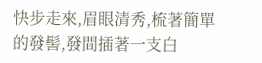快步走來,眉眼清秀,梳著簡單的發髻,發間插著一支白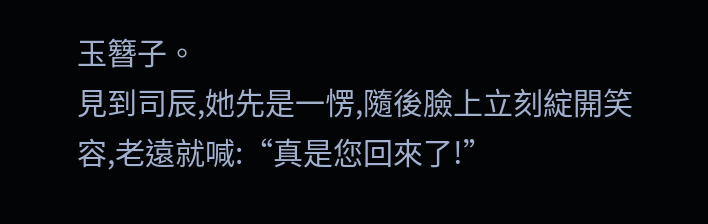玉簪子。
見到司辰,她先是一愣,隨後臉上立刻綻開笑容,老遠就喊:“真是您回來了!”